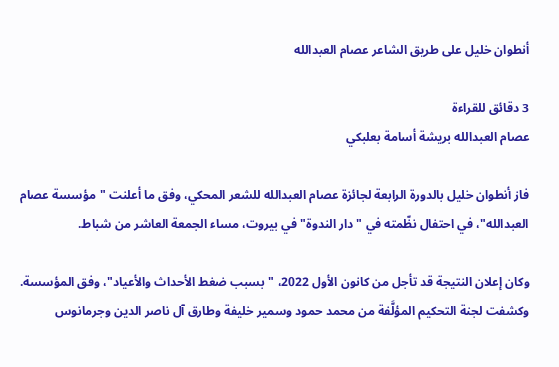أنطوان خليل على طريق الشاعر عصام العبدالله

3 دقائق للقراءة
عصام العبدالله بريشة أسامة بعلبكي

فاز أنطوان خليل بالدورة الرابعة لجائزة عصام العبدالله للشعر المحكي، وفق ما أعلنت "مؤسسة عصام العبدالله"، في احتفال نظّمته في "دار الندوة" في بيروت، مساء الجمعة العاشر من شباط.

وكان إعلان النتيجة قد تأجل من كانون الأول 2022، "بسبب ضغط الأحداث والأعياد"، وفق المؤسسة. وكشفت لجنة التحكيم المؤلَّفة من محمد حمود وسمير خليفة وطارق آل ناصر الدين وجرمانوس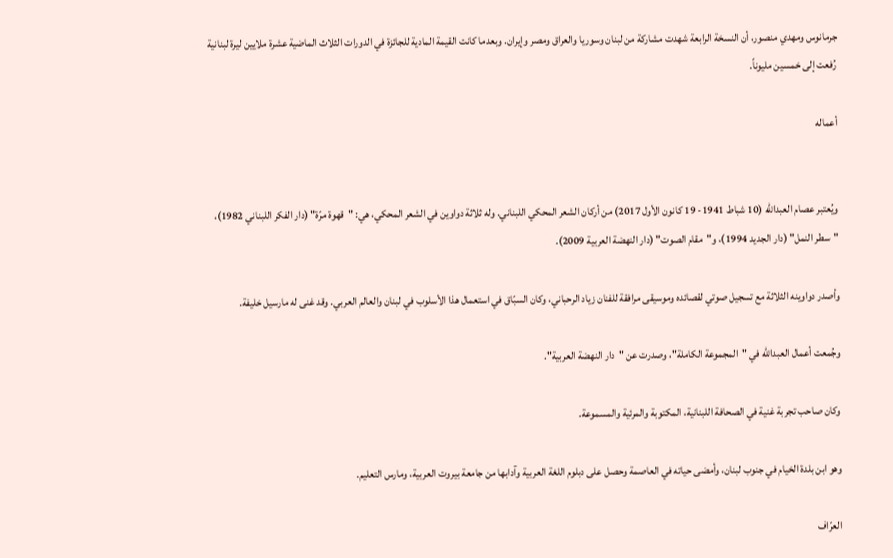جرمانوس ومهدي منصور، أن النسخة الرابعة شهدت مشاركة من لبنان وسوريا والعراق ومصر وإيران. وبعدما كانت القيمة المادية للجائزة في الدورات الثلاث الماضية عشرة ملايين ليرة لبنانية رُفعت إلى خمسين مليوناً.

أعماله


ويُعتبر عصام العبدالله (10 شباط 1941- 19 كانون الأول 2017) من أركان الشعر المحكي اللبناني. وله ثلاثة دواوين في الشعر المحكي، هي: "قهوة مرّة" (دار الفكر اللبناني 1982)، "سطر النمل" (دار الجديد 1994)، و"مقام الصوت" (دار النهضة العربية 2009).

وأصدر دواوينه الثلاثة مع تسجيل صوتي لقصائده وموسيقى مرافقة للفنان زياد الرحباني، وكان السبّاق في استعمال هذا الأسلوب في لبنان والعالم العربي. وقد غنى له مارسيل خليفة.

وجُمعت أعمال العبدالله في "المجموعة الكاملة"، وصدرت عن "دار النهضة العربية".

وكان صاحب تجربة غنية في الصحافة اللبنانية، المكتوبة والمرئية والمسموعة.

وهو ابن بلدة الخيام في جنوب لبنان، وأمضى حياته في العاصمة وحصل على دبلوم اللغة العربية وآدابها من جامعة بيروت العربية، ومارس التعليم.

العرّاف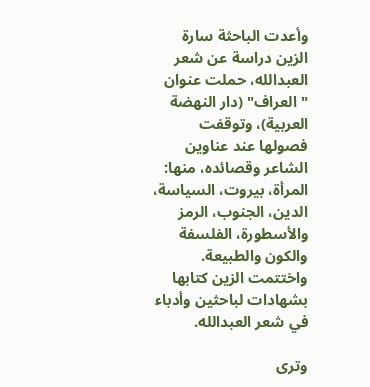وأعدت الباحثة سارة الزين دراسة عن شعر العبدالله، حملت عنوان "العراف" (دار النهضة العربية)، وتوقفت فصولها عند عناوين الشاعر وقصائده، منها: المرأة، بيروت، السياسة، الدين، الجنوب، الرمز والأسطورة، الفلسفة والكون والطبيعة. واختتمت الزين كتابها بشهادات لباحثين وأدباء في شعر العبدالله.

وترى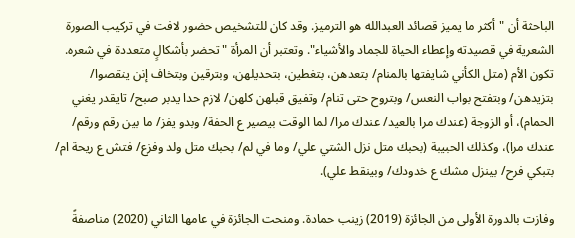الباحثة أن "أكثر ما يميز قصائد العبدالله هو الترميز. وقد كان للتشخيص حضور لافت في تركيب الصورة الشعرية في قصيدته وإعطاء الحياة للجماد والأشياء". وتعتبر أن المرأة "تحضر بأشكالٍ متعددة في شعره. تكون الأم (متل الكأني شايفتها بالمنام/ بتعدهن، بتغطين، بتحديلهن، وبترقين وبتخاف إنن ينقصوا/ بتزيدهن/ وبتفتح بواب النعس/ وبتروح حتى تنام/ وتفيق قبلهن كلهن/ لازم حدا يدبر صبح/ تايقدر يغني الحمام)، أو الزوجة (عندك مرا بالعيد/ عندك مرا/ لما الوقت بيصير ع الحفة/ وبدو يفز/ ما بين رقم ورقم/ عندك مرا)، وكذلك الحبيبة (بحبك متل نزل الشتي علي/ وما في لم/ بحبك متل ولد وفزع/ فتش ع ريحة ام/ بتبكي فرح/ بينزل مشك ع خدودك/ وبينقط علي).

وفازت بالدورة الأولى من الجائزة (2019) زينب حمادة. ومنحت الجائزة في عامها الثاني (2020) مناصفةً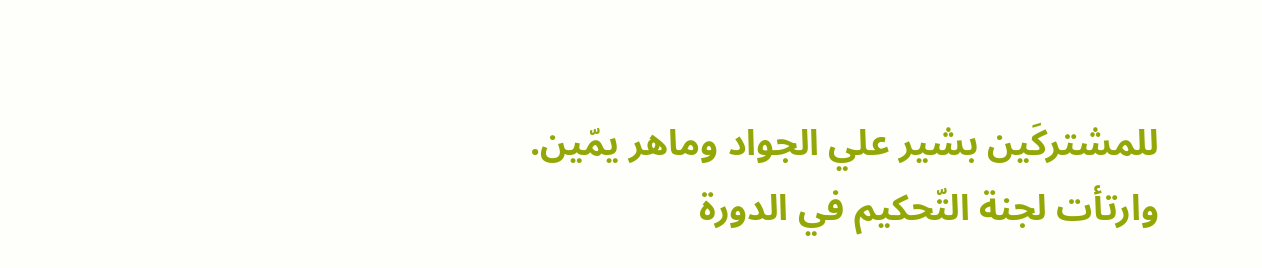للمشتركَين بشير علي الجواد وماهر يمّين. وارتأت لجنة التّحكيم في الدورة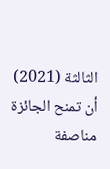الثالثة (2021) أن تمنح الجائزة مناصفة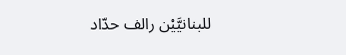للبنانيَّيْن رالف حدّاد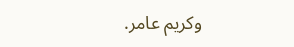وكريم عامر.